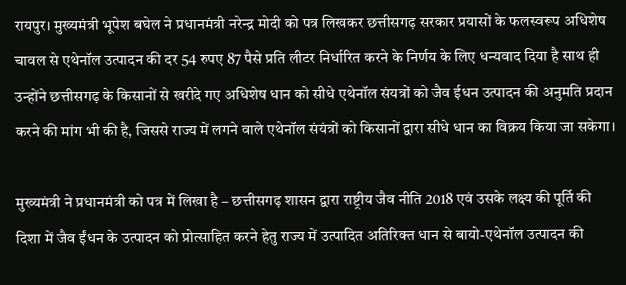रायपुर। मुख्यमंत्री भूपेश बघेल ने प्रधानमंत्री नरेन्द्र मोदी को पत्र लिखकर छत्तीसगढ़ सरकार प्रयासों के फलस्वरूप अधिशेष चावल से एथेनॉल उत्पादन की दर 54 रुपए 87 पैसे प्रति लीटर निर्धारित करने के निर्णय के लिए धन्यवाद दिया है साथ ही उन्होंने छत्तीसगढ़ के किसानों से खरीदे गए अधिशेष धान को सीधे एथेनॉल संयत्रों को जैव ईधन उत्पादन की अनुमति प्रदान करने की मांग भी की है, जिससे राज्य में लगने वाले एथेनॉल संयंत्रों को किसानों द्वारा सीधे धान का विक्रय किया जा सकेगा।

मुख्यमंत्री ने प्रधानमंत्री को पत्र में लिखा है – छत्तीसगढ़ शासन द्वारा राष्ट्रीय जैव नीति 2018 एवं उसके लक्ष्य की पूर्ति की दिशा में जैव ईंधन के उत्पादन को प्रोत्साहित करने हेतु राज्य में उत्पादित अतिरिक्त धान से बायो-एथेनॉल उत्पादन की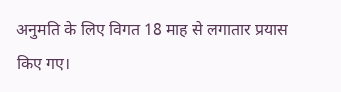अनुमति के लिए विगत 18 माह से लगातार प्रयास किए गए।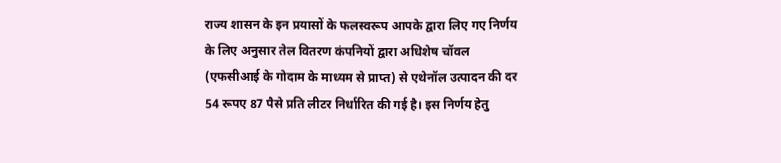राज्य शासन के इन प्रयासों के फलस्वरूप आपके द्वारा लिए गए निर्णय के लिए अनुसार तेल वितरण कंपनियों द्वारा अधिशेष चॉवल (एफसीआई के गोदाम के माध्यम से प्राप्त) से एथेनॉल उत्पादन की दर 54 रूपए 87 पैसे प्रति लीटर निर्धारित की गई है। इस निर्णय हेतु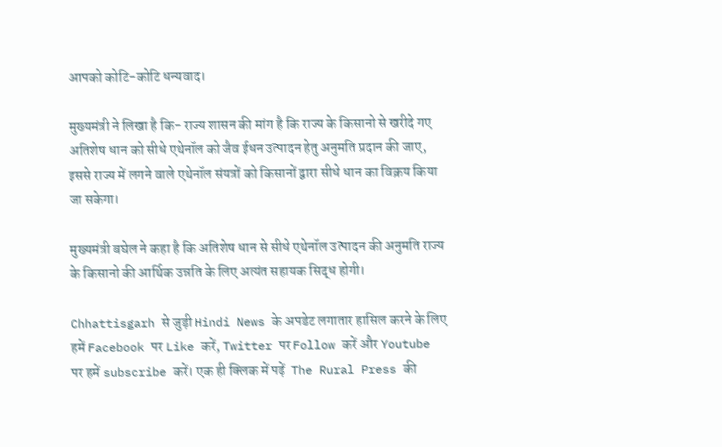आपको कोटि-कोटि धन्यवाद।

मुख्यमंत्री ने लिखा है कि- राज्य शासन की मांग है कि राज्य के किसानो से खरीदे गए अतिशेष धान को सीधे एथेनॉल को जैव ईधन उत्पादन हेतु अनुमति प्रदान की जाए, इससे राज्य में लगने वाले एथेनॉल संयत्रों को किसानों द्वारा सीधे धान का विक्रय किया जा सकेगा।

मुख्यमंत्री बघेल ने कहा है कि अतिशेष धान से सीधे एथेनॉल उत्पादन की अनुमति राज्य के किसानो की आर्थिक उन्नति के लिए अत्यंत सहायक सिद्ध होगी।

Chhattisgarh से जुड़ी Hindi News के अपडेट लगातार हासिल करने के लिए हमें Facebook पर Like करें, Twitter पर Follow करें और Youtube  पर हमें subscribe करें। एक ही क्लिक में पढ़ें  The Rural Press की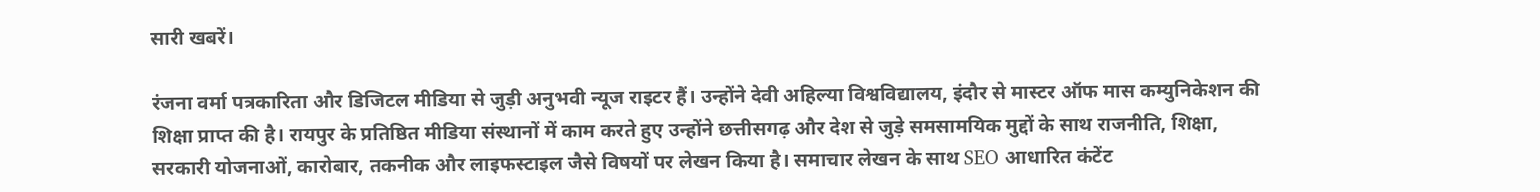सारी खबरें।

रंजना वर्मा पत्रकारिता और डिजिटल मीडिया से जुड़ी अनुभवी न्यूज राइटर हैं। उन्होंने देवी अहिल्या विश्वविद्यालय, इंदौर से मास्टर ऑफ मास कम्युनिकेशन की शिक्षा प्राप्त की है। रायपुर के प्रतिष्ठित मीडिया संस्थानों में काम करते हुए उन्होंने छत्तीसगढ़ और देश से जुड़े समसामयिक मुद्दों के साथ राजनीति, शिक्षा, सरकारी योजनाओं, कारोबार, तकनीक और लाइफस्टाइल जैसे विषयों पर लेखन किया है। समाचार लेखन के साथ SEO आधारित कंटेंट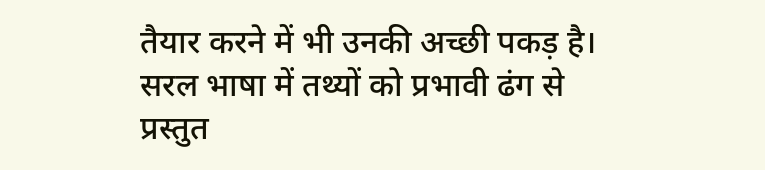तैयार करने में भी उनकी अच्छी पकड़ है। सरल भाषा में तथ्यों को प्रभावी ढंग से प्रस्तुत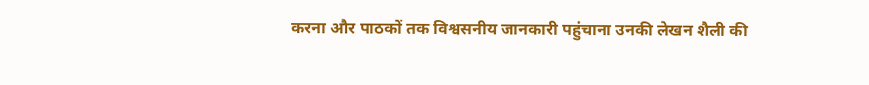करना और पाठकों तक विश्वसनीय जानकारी पहुंचाना उनकी लेखन शैली की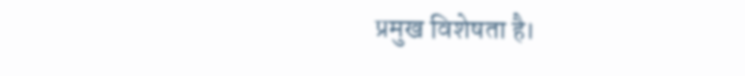प्रमुख विशेषता है।